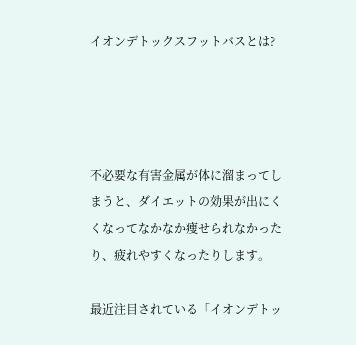イオンデトックスフットバスとは?




不必要な有害金属が体に溜まってしまうと、ダイエットの効果が出にくくなってなかなか痩せられなかったり、疲れやすくなったりします。

最近注目されている「イオンデトッ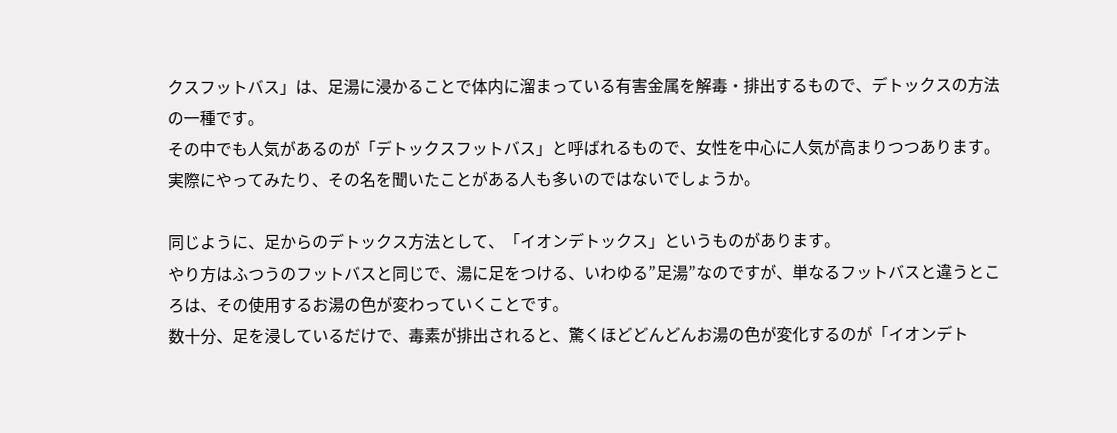クスフットバス」は、足湯に浸かることで体内に溜まっている有害金属を解毒・排出するもので、デトックスの方法の一種です。
その中でも人気があるのが「デトックスフットバス」と呼ばれるもので、女性を中心に人気が高まりつつあります。実際にやってみたり、その名を聞いたことがある人も多いのではないでしょうか。

同じように、足からのデトックス方法として、「イオンデトックス」というものがあります。
やり方はふつうのフットバスと同じで、湯に足をつける、いわゆる”足湯”なのですが、単なるフットバスと違うところは、その使用するお湯の色が変わっていくことです。
数十分、足を浸しているだけで、毒素が排出されると、驚くほどどんどんお湯の色が変化するのが「イオンデト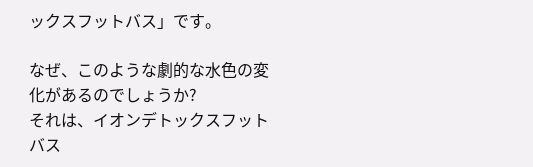ックスフットバス」です。

なぜ、このような劇的な水色の変化があるのでしょうか?
それは、イオンデトックスフットバス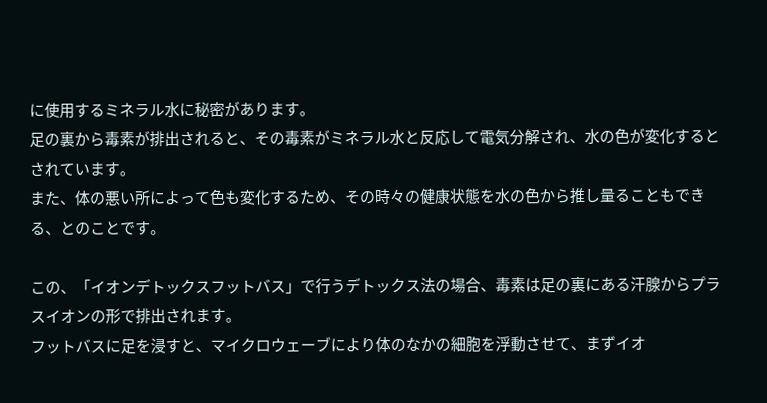に使用するミネラル水に秘密があります。
足の裏から毒素が排出されると、その毒素がミネラル水と反応して電気分解され、水の色が変化するとされています。
また、体の悪い所によって色も変化するため、その時々の健康状態を水の色から推し量ることもできる、とのことです。

この、「イオンデトックスフットバス」で行うデトックス法の場合、毒素は足の裏にある汗腺からプラスイオンの形で排出されます。
フットバスに足を浸すと、マイクロウェーブにより体のなかの細胞を浮動させて、まずイオ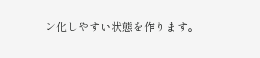ン化しやすい状態を作ります。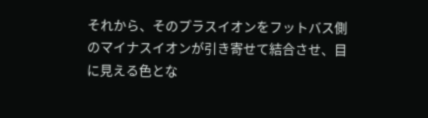それから、そのプラスイオンをフットバス側のマイナスイオンが引き寄せて結合させ、目に見える色とな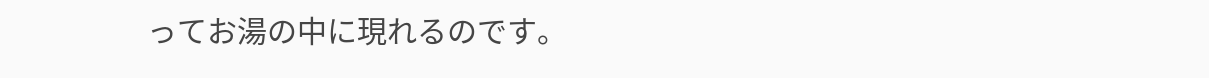ってお湯の中に現れるのです。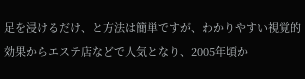足を浸けるだけ、と方法は簡単ですが、わかりやすい視覚的効果からエステ店などで人気となり、2005年頃か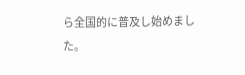ら全国的に普及し始めました。